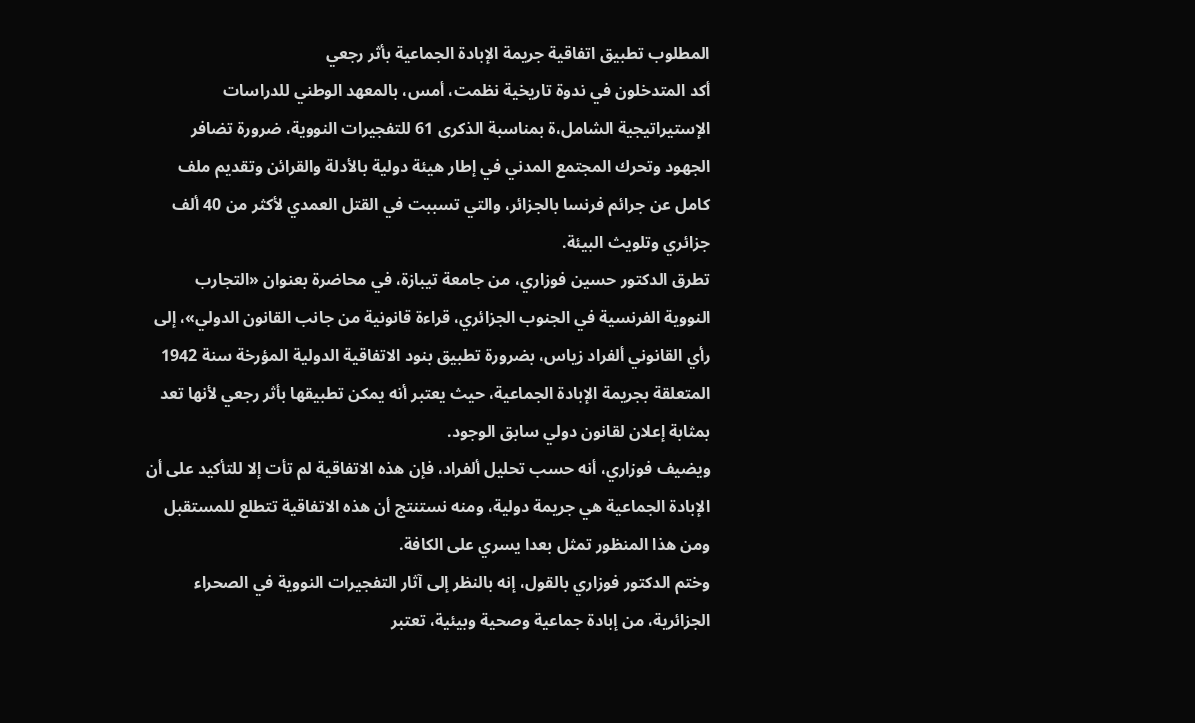المطلوب تطبيق اتفاقية جريمة الإبادة الجماعية بأثر رجعي
أكد المتدخلون في ندوة تاريخية نظمت، أمس، بالمعهد الوطني للدراسات الإستيراتيجية الشامل،ة بمناسبة الذكرى 61 للتفجيرات النووية، ضرورة تضافر الجهود وتحرك المجتمع المدني في إطار هيئة دولية بالأدلة والقرائن وتقديم ملف كامل عن جرائم فرنسا بالجزائر، والتي تسببت في القتل العمدي لأكثر من 40 ألف جزائري وتلويث البيئة.
تطرق الدكتور حسين فوزاري، من جامعة تيبازة، في محاضرة بعنوان «التجارب النووية الفرنسية في الجنوب الجزائري، قراءة قانونية من جانب القانون الدولي»، إلى رأي القانوني ألفراد زياس، بضرورة تطبيق بنود الاتفاقية الدولية المؤرخة سنة 1942 المتعلقة بجريمة الإبادة الجماعية، حيث يعتبر أنه يمكن تطبيقها بأثر رجعي لأنها تعد بمثابة إعلان لقانون دولي سابق الوجود.
ويضيف فوزاري، أنه حسب تحليل ألفراد، فإن هذه الاتفاقية لم تأت إلا للتأكيد على أن الإبادة الجماعية هي جريمة دولية، ومنه نستنتج أن هذه الاتفاقية تتطلع للمستقبل ومن هذا المنظور تمثل بعدا يسري على الكافة.
وختم الدكتور فوزاري بالقول، إنه بالنظر إلى آثار التفجيرات النووية في الصحراء الجزائرية، من إبادة جماعية وصحية وبيئية، تعتبر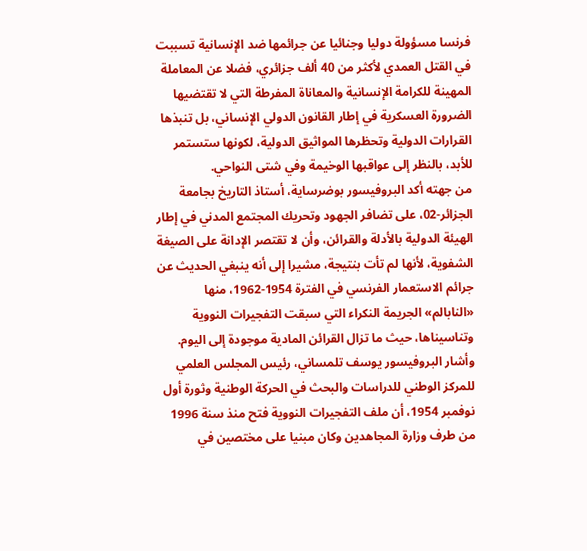فرنسا مسؤولة دوليا وجنائيا عن جرائمها ضد الإنسانية تسببت في القتل العمدي لأكثر من 40 ألف جزائري، فضلا عن المعاملة المهينة للكرامة الإنسانية والمعاناة المفرطة التي لا تقتضيها الضرورة العسكرية في إطار القانون الدولي الإنساني، بل تنبذها القرارات الدولية وتحظرها المواثيق الدولية، لكونها ستستمر للأبد، بالنظر إلى عواقبها الوخيمة وفي شتى النواحي.
من جهته أكد البروفيسور بوضرساية، أستاذ التاريخ بجامعة الجزائر-02، على تضافر الجهود وتحريك المجتمع المدني في إطار الهيئة الدولية بالأدلة والقرائن، وأن لا تقتصر الإدانة على الصيغة الشفوية، لأنها لم تأت بنتيجة، مشيرا إلى أنه ينبغي الحديث عن جرائم الاستعمار الفرنسي في الفترة 1954-1962، منها «النابالم» الجريمة النكراء التي سبقت التفجيرات النووية وتناسيناها، حيث ما تزال القرائن المادية موجودة إلى اليوم.
وأشار البروفيسور يوسف تلمساني، رئيس المجلس العلمي للمركز الوطني للدراسات والبحث في الحركة الوطنية وثورة أول نوفمبر 1954، أن ملف التفجيرات النووية فتح منذ سنة 1996 من طرف وزارة المجاهدين وكان مبنيا على مختصين في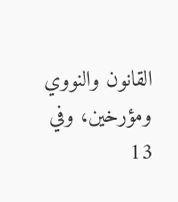القانون والنووي ومؤرخين، وفي 13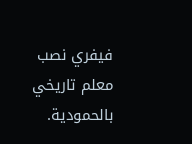فيفري نصب معلم تاريخي بالحمودية.